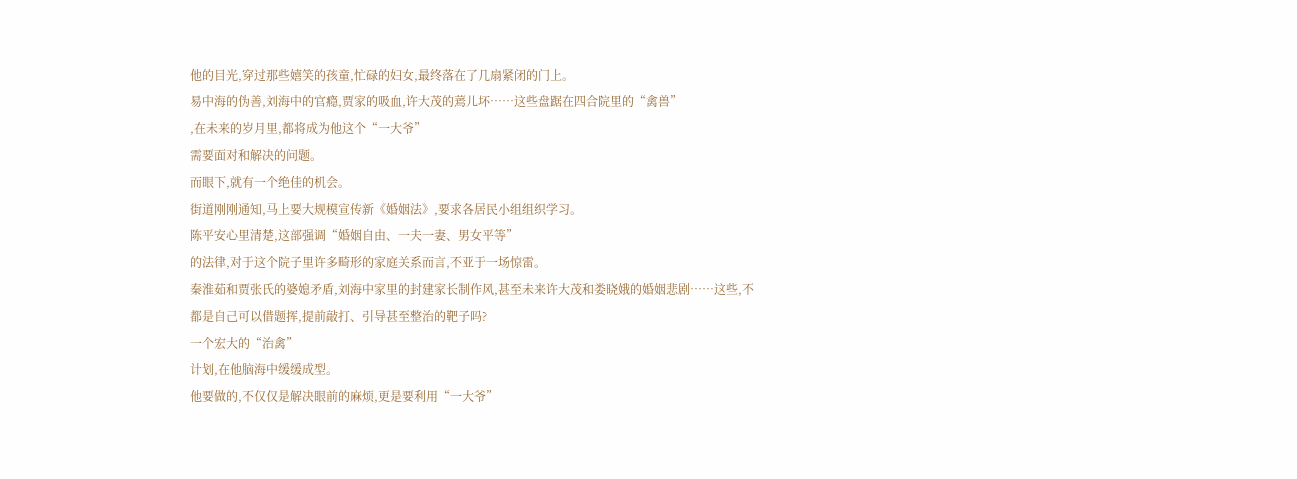他的目光,穿过那些嬉笑的孩童,忙碌的妇女,最终落在了几扇紧闭的门上。
易中海的伪善,刘海中的官瘾,贾家的吸血,许大茂的蔫儿坏……这些盘踞在四合院里的“禽兽”
,在未来的岁月里,都将成为他这个“一大爷”
需要面对和解决的问题。
而眼下,就有一个绝佳的机会。
街道刚刚通知,马上要大规模宣传新《婚姻法》,要求各居民小组组织学习。
陈平安心里清楚,这部强调“婚姻自由、一夫一妻、男女平等”
的法律,对于这个院子里许多畸形的家庭关系而言,不亚于一场惊雷。
秦淮茹和贾张氏的婆媳矛盾,刘海中家里的封建家长制作风,甚至未来许大茂和娄晓娥的婚姻悲剧……这些,不都是自己可以借题挥,提前敲打、引导甚至整治的靶子吗?
一个宏大的“治禽”
计划,在他脑海中缓缓成型。
他要做的,不仅仅是解决眼前的麻烦,更是要利用“一大爷”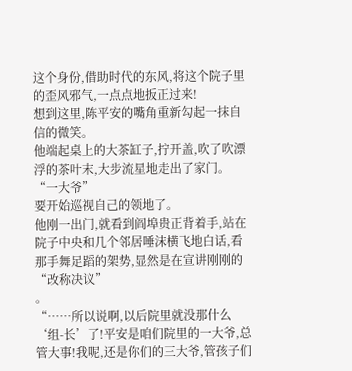这个身份,借助时代的东风,将这个院子里的歪风邪气,一点点地扳正过来!
想到这里,陈平安的嘴角重新勾起一抹自信的微笑。
他端起桌上的大茶缸子,拧开盖,吹了吹漂浮的茶叶末,大步流星地走出了家门。
“一大爷”
要开始巡视自己的领地了。
他刚一出门,就看到阎埠贵正背着手,站在院子中央和几个邻居唾沫横飞地白话,看那手舞足蹈的架势,显然是在宣讲刚刚的“改称决议”
。
“……所以说啊,以后院里就没那什么‘组-长’了!平安是咱们院里的一大爷,总管大事!我呢,还是你们的三大爷,管孩子们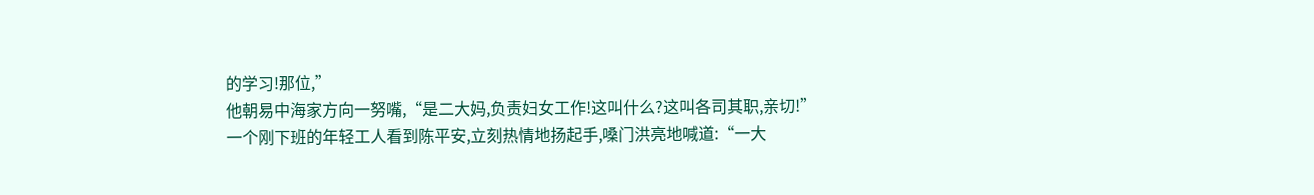的学习!那位,”
他朝易中海家方向一努嘴,“是二大妈,负责妇女工作!这叫什么?这叫各司其职,亲切!”
一个刚下班的年轻工人看到陈平安,立刻热情地扬起手,嗓门洪亮地喊道:“一大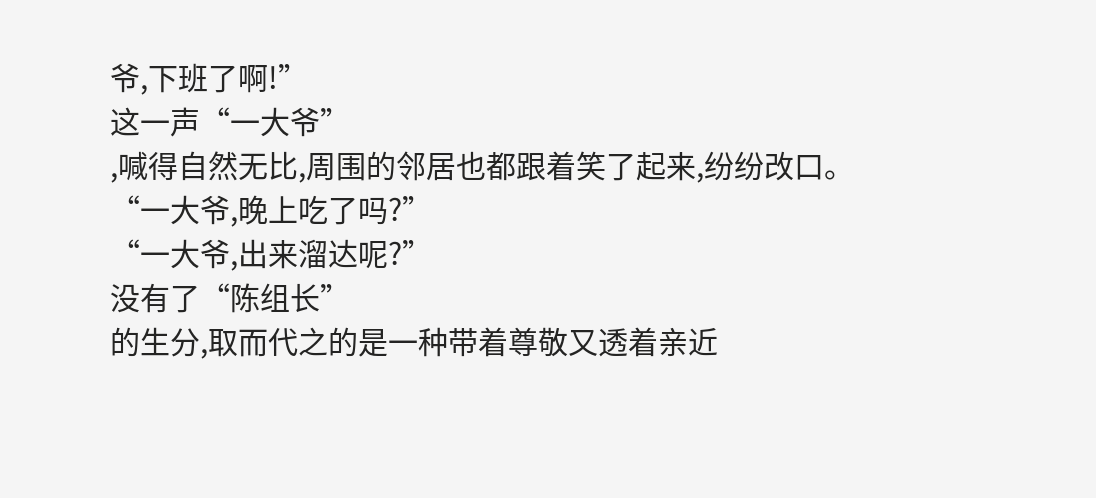爷,下班了啊!”
这一声“一大爷”
,喊得自然无比,周围的邻居也都跟着笑了起来,纷纷改口。
“一大爷,晚上吃了吗?”
“一大爷,出来溜达呢?”
没有了“陈组长”
的生分,取而代之的是一种带着尊敬又透着亲近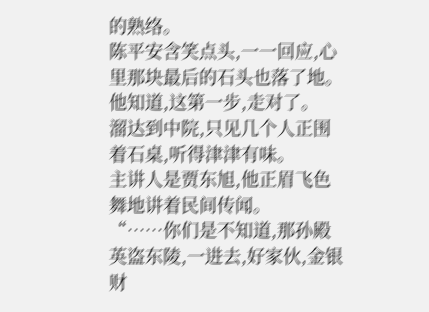的熟络。
陈平安含笑点头,一一回应,心里那块最后的石头也落了地。
他知道,这第一步,走对了。
溜达到中院,只见几个人正围着石桌,听得津津有味。
主讲人是贾东旭,他正眉飞色舞地讲着民间传闻。
“……你们是不知道,那孙殿英盗东陵,一进去,好家伙,金银财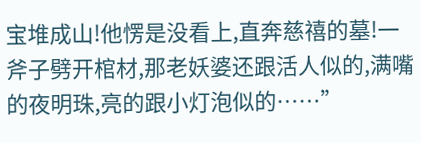宝堆成山!他愣是没看上,直奔慈禧的墓!一斧子劈开棺材,那老妖婆还跟活人似的,满嘴的夜明珠,亮的跟小灯泡似的……”